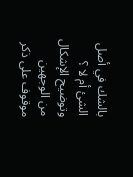بالشك في أصل الشئ أم لا ؟
وتوضيح الإشكال من الوجهين موقوف على ذكر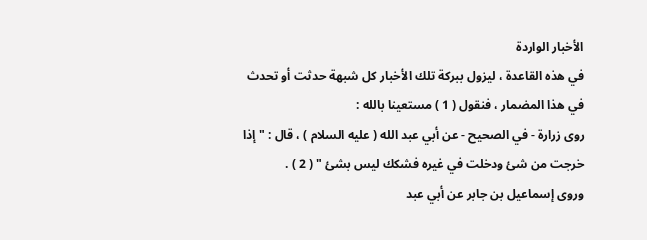الأخبار الواردة
في هذه القاعدة ، ليزول ببركة تلك الأخبار كل شبهة حدثت أو تحدث
في هذا المضمار ، فنقول ( 1 ) مستعينا بالله :
روى زرارة - في الصحيح - عن أبي عبد الله ( عليه السلام ) ، قال : " إذا
خرجت من شئ ودخلت في غيره فشكك ليس بشئ " ( 2 ) .
وروى إسماعيل بن جابر عن أبي عبد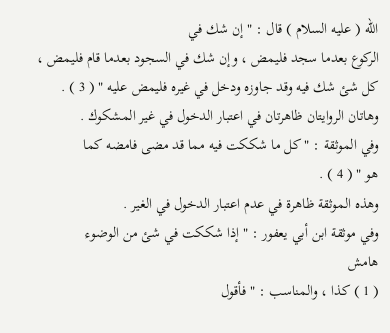الله ( عليه السلام ) قال : " إن شك في
الركوع بعدما سجد فليمض ، وإن شك في السجود بعدما قام فليمض ،
كل شئ شك فيه وقد جاوزه ودخل في غيره فليمض عليه " ( 3 ) .
وهاتان الروايتان ظاهرتان في اعتبار الدخول في غير المشكوك .
وفي الموثقة : " كل ما شككت فيه مما قد مضى فامضه كما
هو " ( 4 ) .
وهذه الموثقة ظاهرة في عدم اعتبار الدخول في الغير .
وفي موثقة ابن أبي يعفور : " إذا شككت في شئ من الوضوء
هامش
( 1 ) كذا ، والمناسب : " فأقول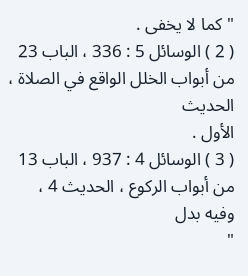" كما لا يخفى .
( 2 ) الوسائل 5 : 336 ، الباب 23 من أبواب الخلل الواقع في الصلاة ، الحديث
الأول .
( 3 ) الوسائل 4 : 937 ، الباب 13 من أبواب الركوع ، الحديث 4 ، وفيه بدل
"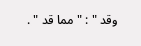وقد " : " مما قد " .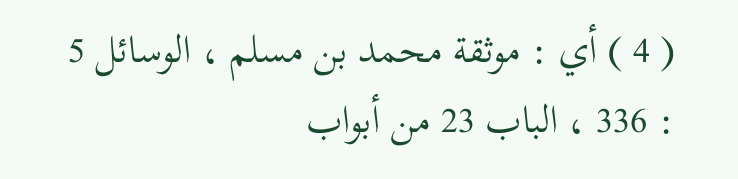( 4 ) أي : موثقة محمد بن مسلم ، الوسائل 5 : 336 ، الباب 23 من أبواب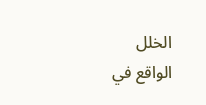الخلل
الواقع في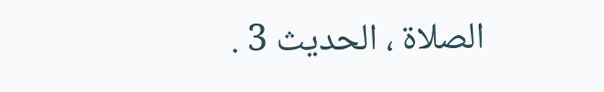الصلاة ، الحديث 3 .